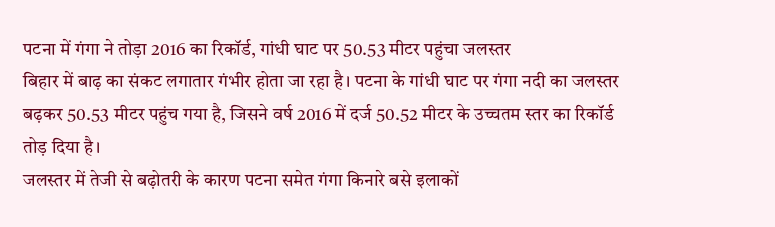पटना में गंगा ने तोड़ा 2016 का रिकॉर्ड, गांधी घाट पर 50.53 मीटर पहुंचा जलस्तर
बिहार में बाढ़ का संकट लगातार गंभीर होता जा रहा है। पटना के गांधी घाट पर गंगा नदी का जलस्तर बढ़कर 50.53 मीटर पहुंच गया है, जिसने वर्ष 2016 में दर्ज 50.52 मीटर के उच्चतम स्तर का रिकॉर्ड तोड़ दिया है।
जलस्तर में तेजी से बढ़ोतरी के कारण पटना समेत गंगा किनारे बसे इलाकों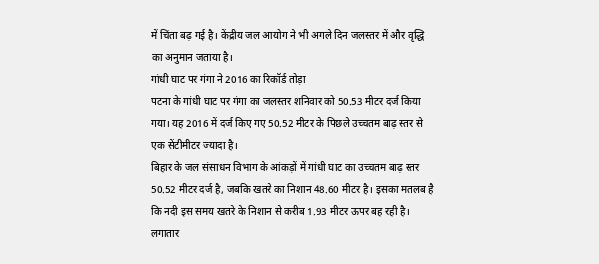में चिंता बढ़ गई है। केंद्रीय जल आयोग ने भी अगले दिन जलस्तर में और वृद्धि का अनुमान जताया है।
गांधी घाट पर गंगा ने 2016 का रिकॉर्ड तोड़ा
पटना के गांधी घाट पर गंगा का जलस्तर शनिवार को 50.53 मीटर दर्ज किया गया। यह 2016 में दर्ज किए गए 50.52 मीटर के पिछले उच्चतम बाढ़ स्तर से एक सेंटीमीटर ज्यादा है।
बिहार के जल संसाधन विभाग के आंकड़ों में गांधी घाट का उच्चतम बाढ़ स्तर 50.52 मीटर दर्ज है, जबकि खतरे का निशान 48.60 मीटर है। इसका मतलब है कि नदी इस समय खतरे के निशान से करीब 1.93 मीटर ऊपर बह रही है।
लगातार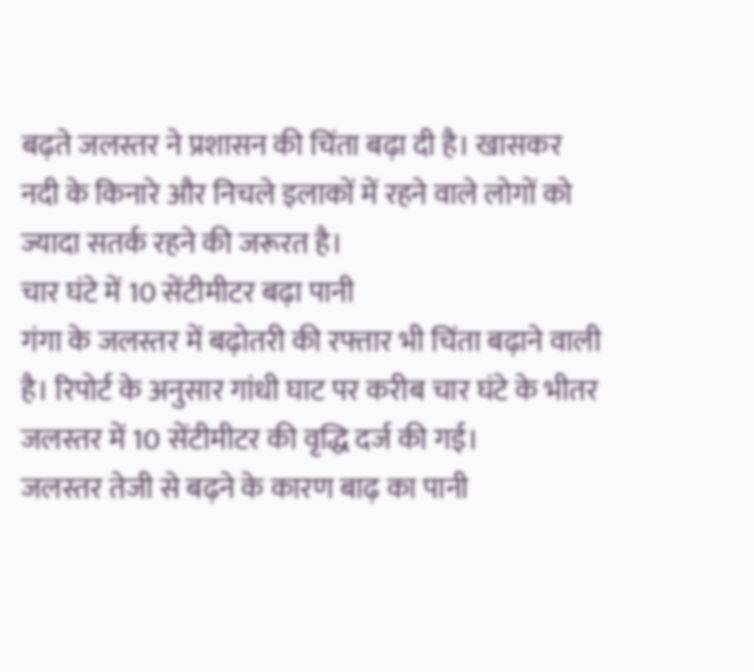बढ़ते जलस्तर ने प्रशासन की चिंता बढ़ा दी है। खासकर नदी के किनारे और निचले इलाकों में रहने वाले लोगों को ज्यादा सतर्क रहने की जरूरत है।
चार घंटे में 10 सेंटीमीटर बढ़ा पानी
गंगा के जलस्तर में बढ़ोतरी की रफ्तार भी चिंता बढ़ाने वाली है। रिपोर्ट के अनुसार गांधी घाट पर करीब चार घंटे के भीतर जलस्तर में 10 सेंटीमीटर की वृद्धि दर्ज की गई।
जलस्तर तेजी से बढ़ने के कारण बाढ़ का पानी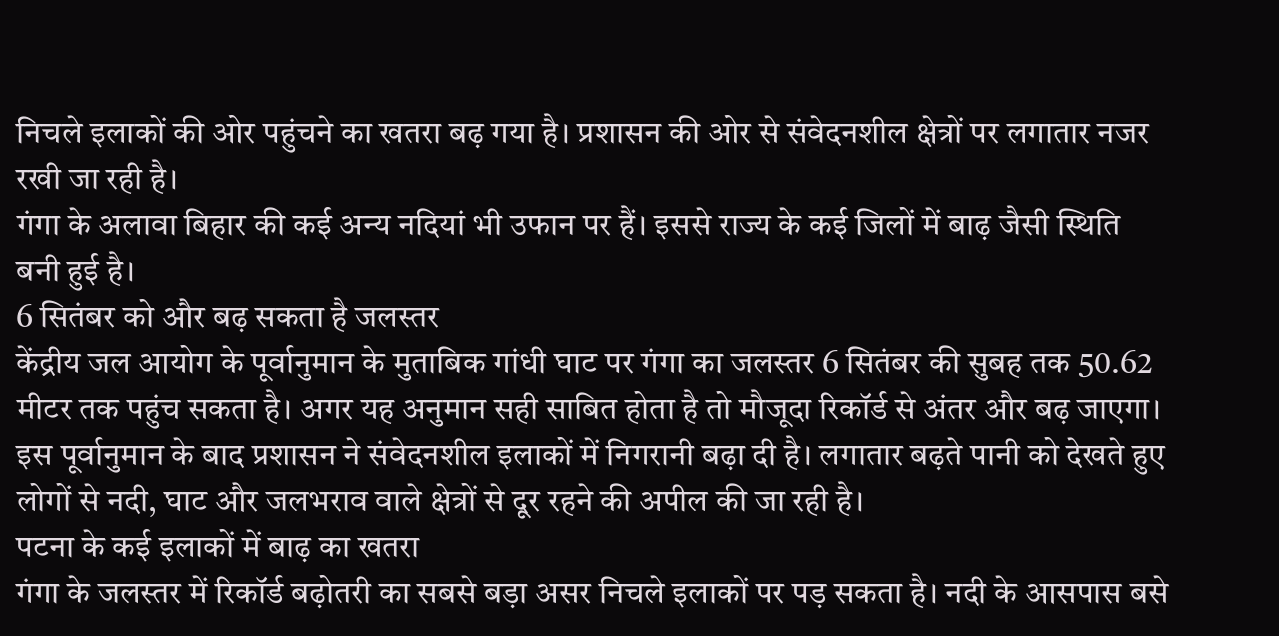निचले इलाकों की ओर पहुंचने का खतरा बढ़ गया है। प्रशासन की ओर से संवेदनशील क्षेत्रों पर लगातार नजर रखी जा रही है।
गंगा के अलावा बिहार की कई अन्य नदियां भी उफान पर हैं। इससे राज्य के कई जिलों में बाढ़ जैसी स्थिति बनी हुई है।
6 सितंबर को और बढ़ सकता है जलस्तर
केंद्रीय जल आयोग के पूर्वानुमान के मुताबिक गांधी घाट पर गंगा का जलस्तर 6 सितंबर की सुबह तक 50.62 मीटर तक पहुंच सकता है। अगर यह अनुमान सही साबित होता है तो मौजूदा रिकॉर्ड से अंतर और बढ़ जाएगा।
इस पूर्वानुमान के बाद प्रशासन ने संवेदनशील इलाकों में निगरानी बढ़ा दी है। लगातार बढ़ते पानी को देखते हुए लोगों से नदी, घाट और जलभराव वाले क्षेत्रों से दूर रहने की अपील की जा रही है।
पटना के कई इलाकों में बाढ़ का खतरा
गंगा के जलस्तर में रिकॉर्ड बढ़ोतरी का सबसे बड़ा असर निचले इलाकों पर पड़ सकता है। नदी के आसपास बसे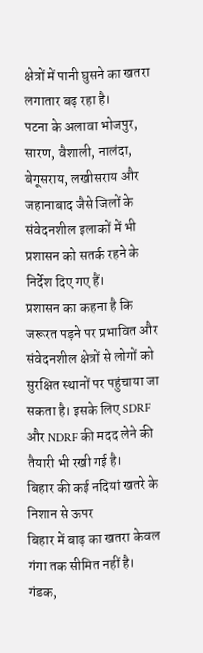क्षेत्रों में पानी घुसने का खतरा लगातार बढ़ रहा है।
पटना के अलावा भोजपुर, सारण, वैशाली, नालंदा, बेगूसराय, लखीसराय और जहानाबाद जैसे जिलों के संवेदनशील इलाकों में भी प्रशासन को सतर्क रहने के निर्देश दिए गए हैं।
प्रशासन का कहना है कि जरूरत पड़ने पर प्रभावित और संवेदनशील क्षेत्रों से लोगों को सुरक्षित स्थानों पर पहुंचाया जा सकता है। इसके लिए SDRF और NDRF की मदद लेने की तैयारी भी रखी गई है।
बिहार की कई नदियां खतरे के निशान से ऊपर
बिहार में बाढ़ का खतरा केवल गंगा तक सीमित नहीं है। गंडक,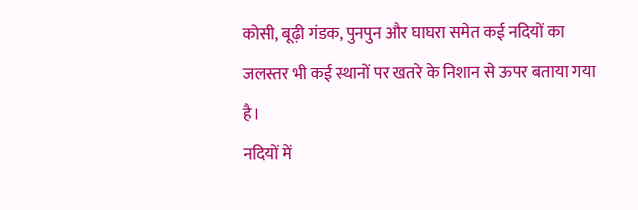कोसी, बूढ़ी गंडक, पुनपुन और घाघरा समेत कई नदियों का जलस्तर भी कई स्थानों पर खतरे के निशान से ऊपर बताया गया है।
नदियों में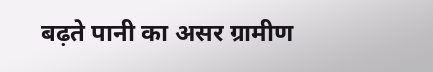बढ़ते पानी का असर ग्रामीण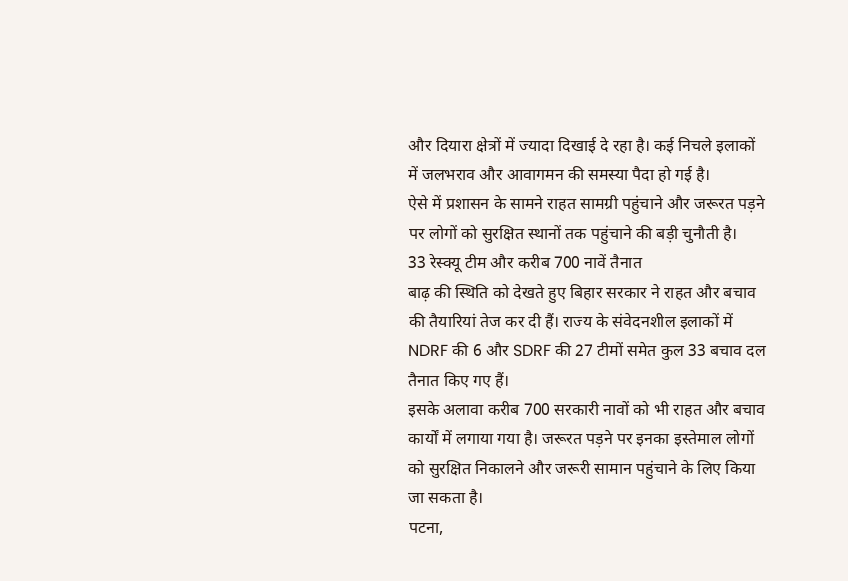और दियारा क्षेत्रों में ज्यादा दिखाई दे रहा है। कई निचले इलाकों में जलभराव और आवागमन की समस्या पैदा हो गई है।
ऐसे में प्रशासन के सामने राहत सामग्री पहुंचाने और जरूरत पड़ने पर लोगों को सुरक्षित स्थानों तक पहुंचाने की बड़ी चुनौती है।
33 रेस्क्यू टीम और करीब 700 नावें तैनात
बाढ़ की स्थिति को देखते हुए बिहार सरकार ने राहत और बचाव की तैयारियां तेज कर दी हैं। राज्य के संवेदनशील इलाकों में NDRF की 6 और SDRF की 27 टीमों समेत कुल 33 बचाव दल तैनात किए गए हैं।
इसके अलावा करीब 700 सरकारी नावों को भी राहत और बचाव कार्यों में लगाया गया है। जरूरत पड़ने पर इनका इस्तेमाल लोगों को सुरक्षित निकालने और जरूरी सामान पहुंचाने के लिए किया जा सकता है।
पटना,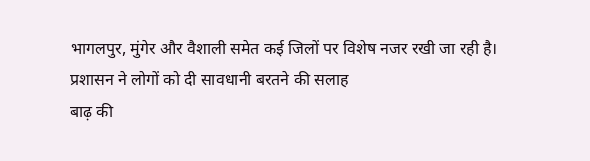भागलपुर, मुंगेर और वैशाली समेत कई जिलों पर विशेष नजर रखी जा रही है।
प्रशासन ने लोगों को दी सावधानी बरतने की सलाह
बाढ़ की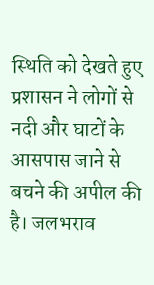स्थिति को देखते हुए प्रशासन ने लोगों से नदी और घाटों के आसपास जाने से बचने की अपील की है। जलभराव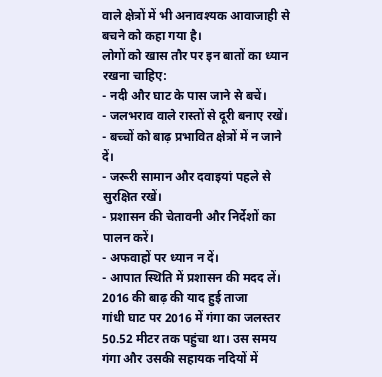वाले क्षेत्रों में भी अनावश्यक आवाजाही से बचने को कहा गया है।
लोगों को खास तौर पर इन बातों का ध्यान रखना चाहिए:
- नदी और घाट के पास जाने से बचें।
- जलभराव वाले रास्तों से दूरी बनाए रखें।
- बच्चों को बाढ़ प्रभावित क्षेत्रों में न जाने दें।
- जरूरी सामान और दवाइयां पहले से सुरक्षित रखें।
- प्रशासन की चेतावनी और निर्देशों का पालन करें।
- अफवाहों पर ध्यान न दें।
- आपात स्थिति में प्रशासन की मदद लें।
2016 की बाढ़ की याद हुई ताजा
गांधी घाट पर 2016 में गंगा का जलस्तर 50.52 मीटर तक पहुंचा था। उस समय गंगा और उसकी सहायक नदियों में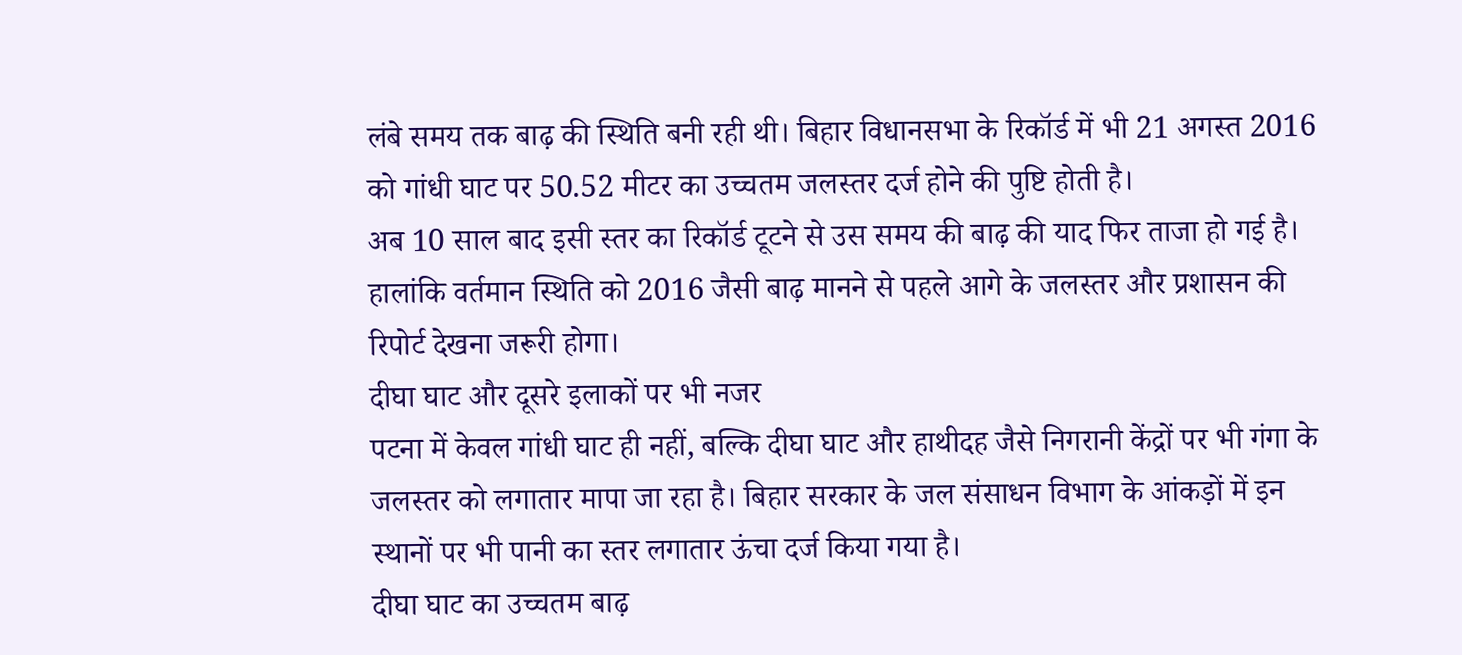लंबे समय तक बाढ़ की स्थिति बनी रही थी। बिहार विधानसभा के रिकॉर्ड में भी 21 अगस्त 2016 को गांधी घाट पर 50.52 मीटर का उच्चतम जलस्तर दर्ज होने की पुष्टि होती है।
अब 10 साल बाद इसी स्तर का रिकॉर्ड टूटने से उस समय की बाढ़ की याद फिर ताजा हो गई है। हालांकि वर्तमान स्थिति को 2016 जैसी बाढ़ मानने से पहले आगे के जलस्तर और प्रशासन की रिपोर्ट देखना जरूरी होगा।
दीघा घाट और दूसरे इलाकों पर भी नजर
पटना में केवल गांधी घाट ही नहीं, बल्कि दीघा घाट और हाथीदह जैसे निगरानी केंद्रों पर भी गंगा के जलस्तर को लगातार मापा जा रहा है। बिहार सरकार के जल संसाधन विभाग के आंकड़ों में इन स्थानों पर भी पानी का स्तर लगातार ऊंचा दर्ज किया गया है।
दीघा घाट का उच्चतम बाढ़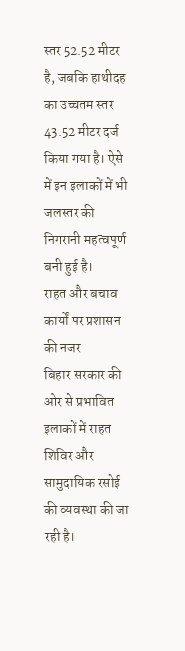स्तर 52.52 मीटर है, जबकि हाथीदह का उच्चतम स्तर 43.52 मीटर दर्ज किया गया है। ऐसे में इन इलाकों में भी जलस्तर की निगरानी महत्वपूर्ण बनी हुई है।
राहत और बचाव कार्यों पर प्रशासन की नजर
बिहार सरकार की ओर से प्रभावित इलाकों में राहत शिविर और सामुदायिक रसोई की व्यवस्था की जा रही है।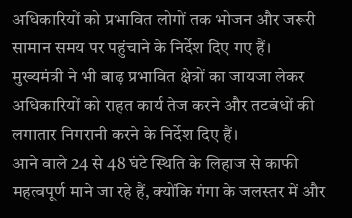अधिकारियों को प्रभावित लोगों तक भोजन और जरूरी सामान समय पर पहुंचाने के निर्देश दिए गए हैं।
मुख्यमंत्री ने भी बाढ़ प्रभावित क्षेत्रों का जायजा लेकर अधिकारियों को राहत कार्य तेज करने और तटबंधों की लगातार निगरानी करने के निर्देश दिए हैं।
आने वाले 24 से 48 घंटे स्थिति के लिहाज से काफी महत्वपूर्ण माने जा रहे हैं, क्योंकि गंगा के जलस्तर में और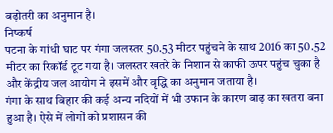बढ़ोतरी का अनुमान है।
निष्कर्ष
पटना के गांधी घाट पर गंगा जलस्तर 50.53 मीटर पहुंचने के साथ 2016 का 50.52 मीटर का रिकॉर्ड टूट गया है। जलस्तर खतरे के निशान से काफी ऊपर पहुंच चुका है और केंद्रीय जल आयोग ने इसमें और वृद्धि का अनुमान जताया है।
गंगा के साथ बिहार की कई अन्य नदियों में भी उफान के कारण बाढ़ का खतरा बना हुआ है। ऐसे में लोगों को प्रशासन की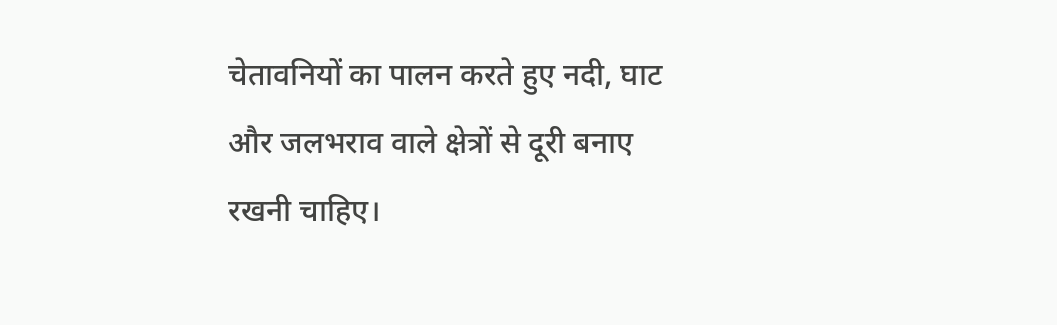चेतावनियों का पालन करते हुए नदी, घाट और जलभराव वाले क्षेत्रों से दूरी बनाए रखनी चाहिए।